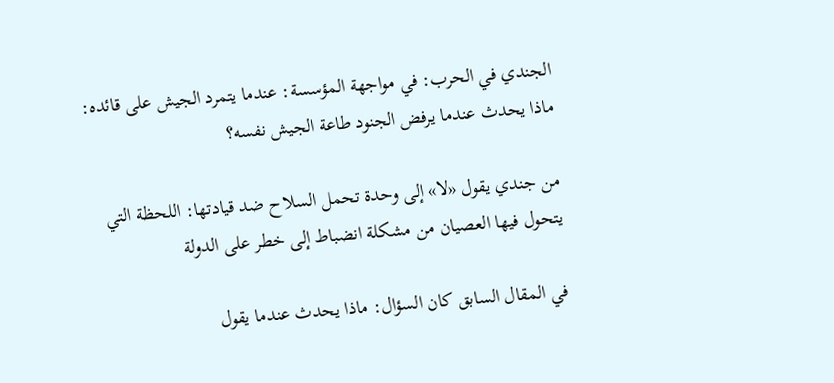الجندي في الحرب: في مواجهة المؤسسة: عندما يتمرد الجيش على قائده: ماذا يحدث عندما يرفض الجنود طاعة الجيش نفسه؟

من جندي يقول «لا» إلى وحدة تحمل السلاح ضد قيادتها: اللحظة التي يتحول فيها العصيان من مشكلة انضباط إلى خطر على الدولة

في المقال السابق كان السؤال: ماذا يحدث عندما يقول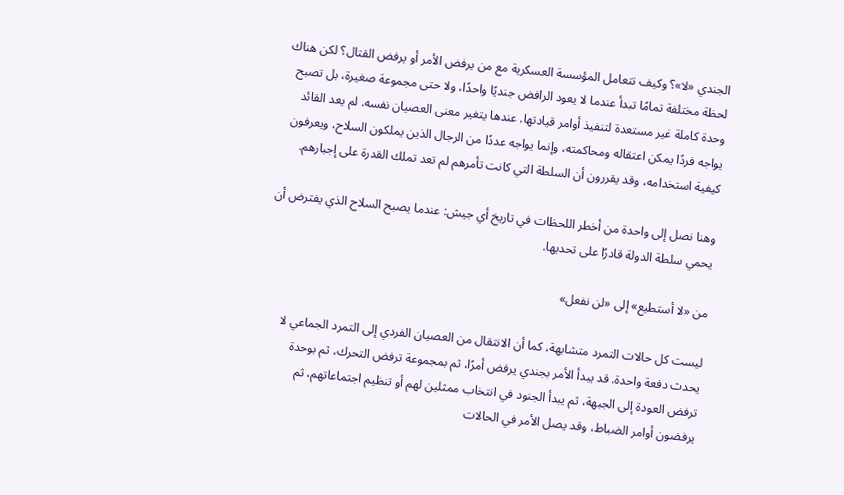الجندي «لا»؟ وكيف تتعامل المؤسسة العسكرية مع من يرفض الأمر أو يرفض القتال؟ لكن هناك لحظة مختلفة تمامًا تبدأ عندما لا يعود الرافض جنديًا واحدًا، ولا حتى مجموعة صغيرة، بل تصبح وحدة كاملة غير مستعدة لتنفيذ أوامر قيادتها. عندها يتغير معنى العصيان نفسه. لم يعد القائد يواجه فردًا يمكن اعتقاله ومحاكمته، وإنما يواجه عددًا من الرجال الذين يملكون السلاح، ويعرفون كيفية استخدامه، وقد يقررون أن السلطة التي كانت تأمرهم لم تعد تملك القدرة على إجبارهم.

وهنا نصل إلى واحدة من أخطر اللحظات في تاريخ أي جيش: عندما يصبح السلاح الذي يفترض أن يحمي سلطة الدولة قادرًا على تحديها.

من «لا أستطيع» إلى «لن نفعل»

ليست كل حالات التمرد متشابهة، كما أن الانتقال من العصيان الفردي إلى التمرد الجماعي لا يحدث دفعة واحدة. قد يبدأ الأمر بجندي يرفض أمرًا، ثم بمجموعة ترفض التحرك، ثم بوحدة ترفض العودة إلى الجبهة، ثم يبدأ الجنود في انتخاب ممثلين لهم أو تنظيم اجتماعاتهم، ثم يرفضون أوامر الضباط، وقد يصل الأمر في الحالات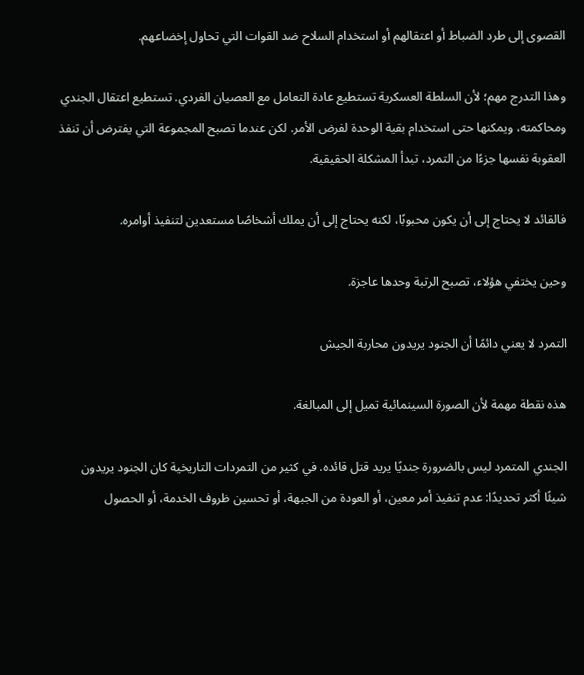القصوى إلى طرد الضباط أو اعتقالهم أو استخدام السلاح ضد القوات التي تحاول إخضاعهم.

وهذا التدرج مهم؛ لأن السلطة العسكرية تستطيع عادة التعامل مع العصيان الفردي. تستطيع اعتقال الجندي ومحاكمته، ويمكنها حتى استخدام بقية الوحدة لفرض الأمر. لكن عندما تصبح المجموعة التي يفترض أن تنفذ العقوبة نفسها جزءًا من التمرد، تبدأ المشكلة الحقيقية.

فالقائد لا يحتاج إلى أن يكون محبوبًا، لكنه يحتاج إلى أن يملك أشخاصًا مستعدين لتنفيذ أوامره.

وحين يختفي هؤلاء، تصبح الرتبة وحدها عاجزة.

التمرد لا يعني دائمًا أن الجنود يريدون محاربة الجيش

هذه نقطة مهمة لأن الصورة السينمائية تميل إلى المبالغة.

الجندي المتمرد ليس بالضرورة جنديًا يريد قتل قائده. في كثير من التمردات التاريخية كان الجنود يريدون شيئًا أكثر تحديدًا: عدم تنفيذ أمر معين، أو العودة من الجبهة، أو تحسين ظروف الخدمة، أو الحصول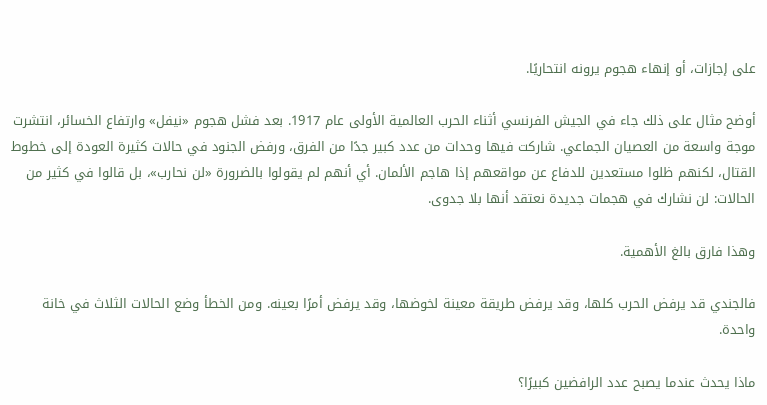على إجازات، أو إنهاء هجوم يرونه انتحاريًا.

أوضح مثال على ذلك جاء في الجيش الفرنسي أثناء الحرب العالمية الأولى عام 1917. بعد فشل هجوم «نيفل» وارتفاع الخسائر، انتشرت موجة واسعة من العصيان الجماعي. شاركت فيها وحدات من عدد كبير جدًا من الفرق، ورفض الجنود في حالات كثيرة العودة إلى خطوط القتال، لكنهم ظلوا مستعدين للدفاع عن مواقعهم إذا هاجم الألمان. أي أنهم لم يقولوا بالضرورة «لن نحارب»، بل قالوا في كثير من الحالات: لن نشارك في هجمات جديدة نعتقد أنها بلا جدوى.

وهذا فارق بالغ الأهمية.

فالجندي قد يرفض الحرب كلها، وقد يرفض طريقة معينة لخوضها، وقد يرفض أمرًا بعينه. ومن الخطأ وضع الحالات الثلاث في خانة واحدة.

ماذا يحدث عندما يصبح عدد الرافضين كبيرًا؟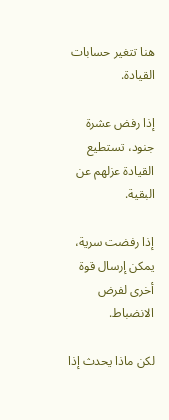هنا تتغير حسابات القيادة.

إذا رفض عشرة جنود، تستطيع القيادة عزلهم عن البقية.

إذا رفضت سرية، يمكن إرسال قوة أخرى لفرض الانضباط.

لكن ماذا يحدث إذا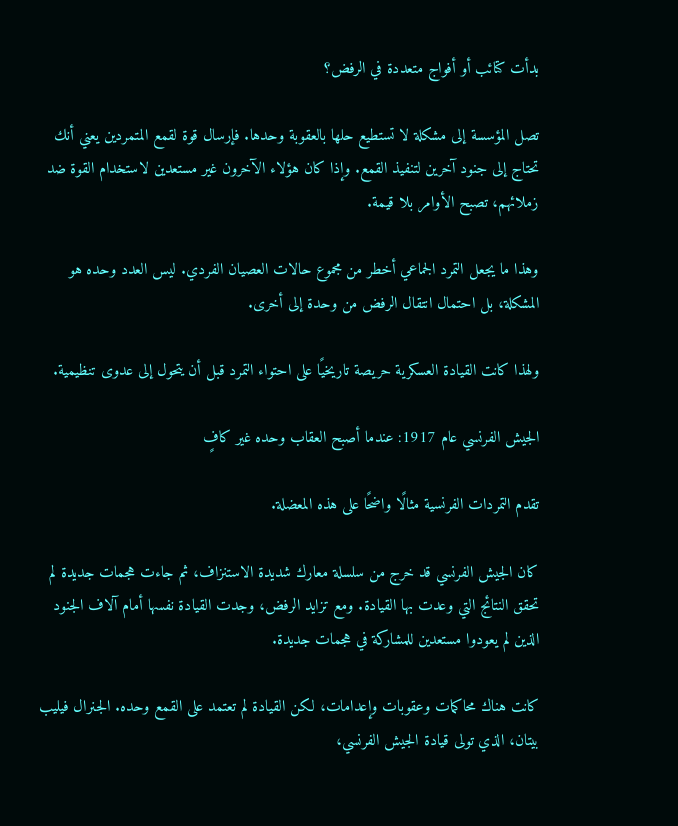بدأت كتائب أو أفواج متعددة في الرفض؟

تصل المؤسسة إلى مشكلة لا تستطيع حلها بالعقوبة وحدها. فإرسال قوة لقمع المتمردين يعني أنك تحتاج إلى جنود آخرين لتنفيذ القمع. وإذا كان هؤلاء الآخرون غير مستعدين لاستخدام القوة ضد زملائهم، تصبح الأوامر بلا قيمة.

وهذا ما يجعل التمرد الجماعي أخطر من مجموع حالات العصيان الفردي. ليس العدد وحده هو المشكلة، بل احتمال انتقال الرفض من وحدة إلى أخرى.

ولهذا كانت القيادة العسكرية حريصة تاريخيًا على احتواء التمرد قبل أن يتحول إلى عدوى تنظيمية.

الجيش الفرنسي عام 1917: عندما أصبح العقاب وحده غير كافٍ

تقدم التمردات الفرنسية مثالًا واضحًا على هذه المعضلة.

كان الجيش الفرنسي قد خرج من سلسلة معارك شديدة الاستنزاف، ثم جاءت هجمات جديدة لم تحقق النتائج التي وعدت بها القيادة. ومع تزايد الرفض، وجدت القيادة نفسها أمام آلاف الجنود الذين لم يعودوا مستعدين للمشاركة في هجمات جديدة.

كانت هناك محاكمات وعقوبات وإعدامات، لكن القيادة لم تعتمد على القمع وحده. الجنرال فيليب بيتان، الذي تولى قيادة الجيش الفرنسي،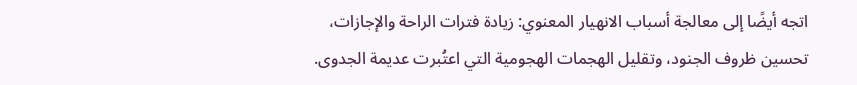اتجه أيضًا إلى معالجة أسباب الانهيار المعنوي: زيادة فترات الراحة والإجازات، تحسين ظروف الجنود، وتقليل الهجمات الهجومية التي اعتُبرت عديمة الجدوى.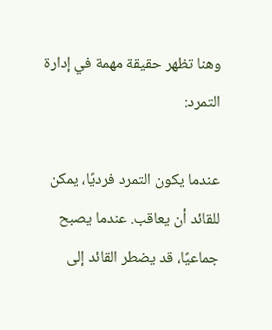وهنا تظهر حقيقة مهمة في إدارة التمرد:

عندما يكون التمرد فرديًا، يمكن للقائد أن يعاقب. عندما يصبح جماعيًا، قد يضطر القائد إلى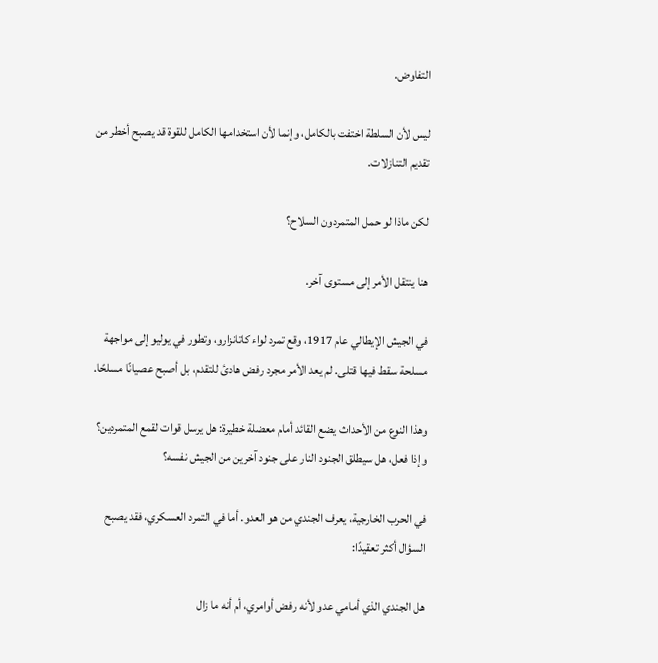التفاوض.

ليس لأن السلطة اختفت بالكامل، وإنما لأن استخدامها الكامل للقوة قد يصبح أخطر من تقديم التنازلات.

لكن ماذا لو حمل المتمردون السلاح؟

هنا ينتقل الأمر إلى مستوى آخر.

في الجيش الإيطالي عام 1917، وقع تمرد لواء كاتانزارو، وتطور في يوليو إلى مواجهة مسلحة سقط فيها قتلى. لم يعد الأمر مجرد رفض هادئ للتقدم، بل أصبح عصيانًا مسلحًا.

وهذا النوع من الأحداث يضع القائد أمام معضلة خطيرة: هل يرسل قوات لقمع المتمردين؟ وإذا فعل، هل سيطلق الجنود النار على جنود آخرين من الجيش نفسه؟

في الحرب الخارجية، يعرف الجندي من هو العدو. أما في التمرد العسكري، فقد يصبح السؤال أكثر تعقيدًا:

هل الجندي الذي أمامي عدو لأنه رفض أوامري، أم أنه ما زال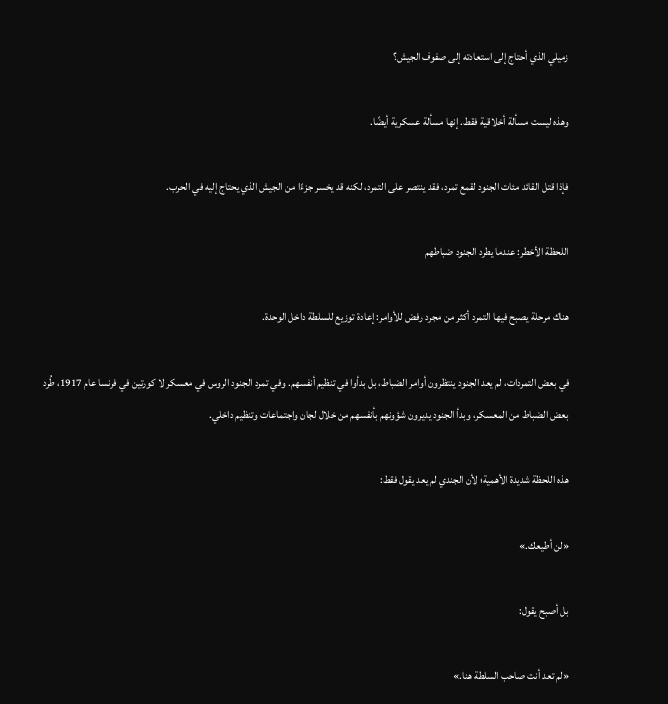زميلي الذي أحتاج إلى استعادته إلى صفوف الجيش؟

وهذه ليست مسألة أخلاقية فقط. إنها مسألة عسكرية أيضًا.

فإذا قتل القائد مئات الجنود لقمع تمرد، فقد ينتصر على التمرد، لكنه قد يخسر جزءًا من الجيش الذي يحتاج إليه في الحرب.

اللحظة الأخطر: عندما يطرد الجنود ضباطهم

هناك مرحلة يصبح فيها التمرد أكثر من مجرد رفض للأوامر: إعادة توزيع للسلطة داخل الوحدة.

في بعض التمردات، لم يعد الجنود ينتظرون أوامر الضباط، بل بدأوا في تنظيم أنفسهم. وفي تمرد الجنود الروس في معسكر لا كورتين في فرنسا عام 1917، طُرد بعض الضباط من المعسكر، وبدأ الجنود يديرون شؤونهم بأنفسهم من خلال لجان واجتماعات وتنظيم داخلي.

هذه اللحظة شديدة الأهمية؛ لأن الجندي لم يعد يقول فقط:

«لن أطيعك.»

بل أصبح يقول:

«لم تعد أنت صاحب السلطة هنا.»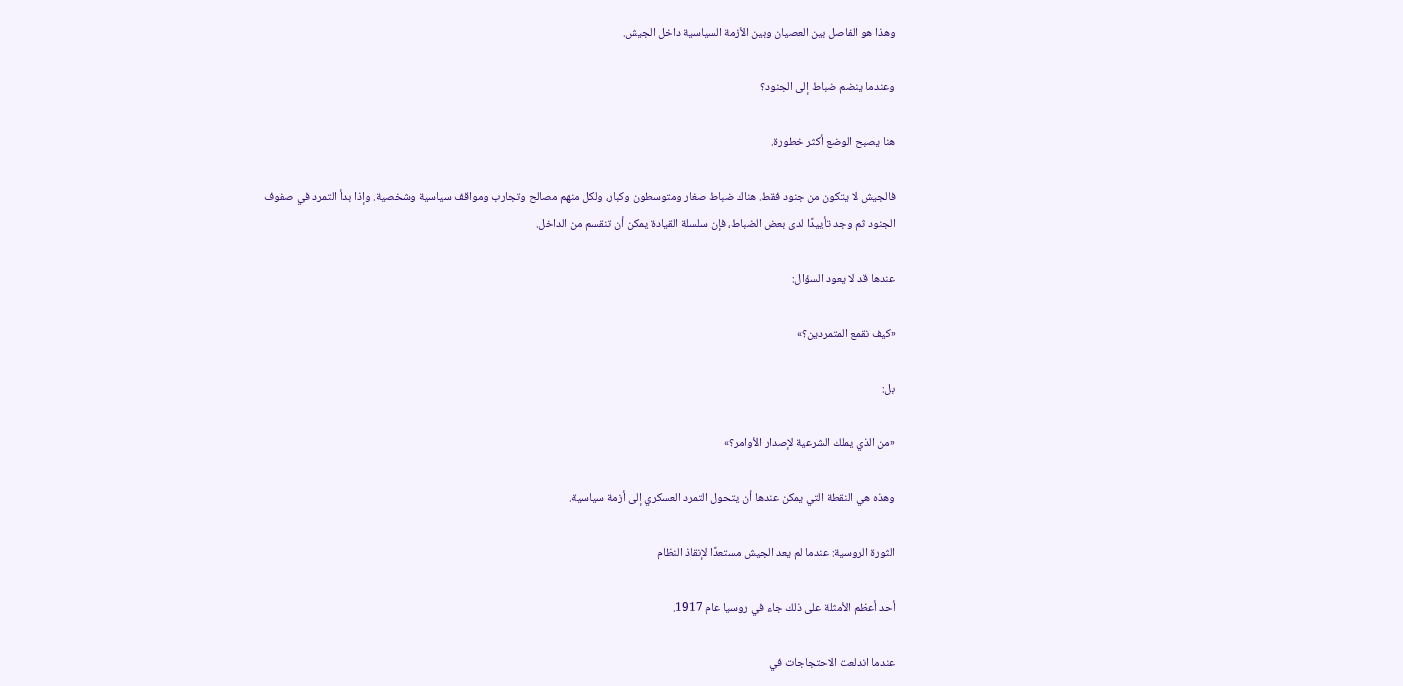وهذا هو الفاصل بين العصيان وبين الأزمة السياسية داخل الجيش.

وعندما ينضم ضباط إلى الجنود؟

هنا يصبح الوضع أكثر خطورة.

فالجيش لا يتكون من جنود فقط. هناك ضباط صغار ومتوسطون وكبار، ولكل منهم مصالح وتجارب ومواقف سياسية وشخصية. وإذا بدأ التمرد في صفوف الجنود ثم وجد تأييدًا لدى بعض الضباط، فإن سلسلة القيادة يمكن أن تنقسم من الداخل.

عندها قد لا يعود السؤال:

«كيف نقمع المتمردين؟»

بل:

«من الذي يملك الشرعية لإصدار الأوامر؟»

وهذه هي النقطة التي يمكن عندها أن يتحول التمرد العسكري إلى أزمة سياسية.

الثورة الروسية: عندما لم يعد الجيش مستعدًا لإنقاذ النظام

أحد أعظم الأمثلة على ذلك جاء في روسيا عام 1917.

عندما اندلعت الاحتجاجات في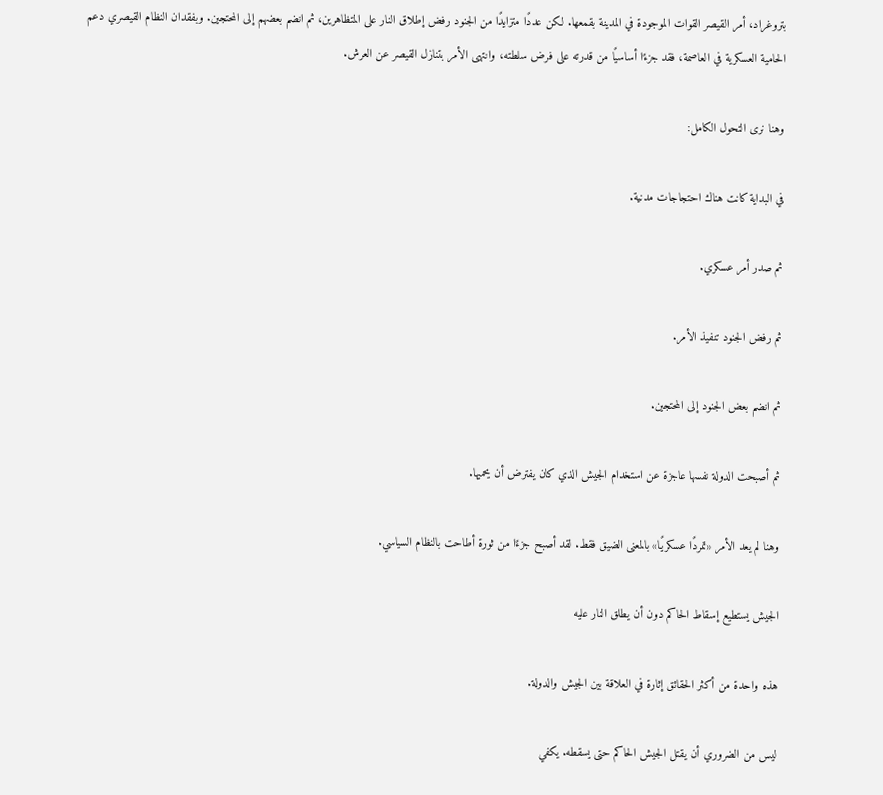بتروغراد، أمر القيصر القوات الموجودة في المدينة بقمعها. لكن عددًا متزايدًا من الجنود رفض إطلاق النار على المتظاهرين، ثم انضم بعضهم إلى المحتجين. وبفقدان النظام القيصري دعم الحامية العسكرية في العاصمة، فقد جزءًا أساسيًا من قدرته على فرض سلطته، وانتهى الأمر بتنازل القيصر عن العرش.

وهنا نرى التحول الكامل:

في البداية كانت هناك احتجاجات مدنية.

ثم صدر أمر عسكري.

ثم رفض الجنود تنفيذ الأمر.

ثم انضم بعض الجنود إلى المحتجين.

ثم أصبحت الدولة نفسها عاجزة عن استخدام الجيش الذي كان يفترض أن يحميها.

وهنا لم يعد الأمر «تمردًا عسكريًا» بالمعنى الضيق فقط. لقد أصبح جزءًا من ثورة أطاحت بالنظام السياسي.

الجيش يستطيع إسقاط الحاكم دون أن يطلق النار عليه

هذه واحدة من أكثر الحقائق إثارة في العلاقة بين الجيش والدولة.

ليس من الضروري أن يقتل الجيش الحاكم حتى يسقطه. يكفي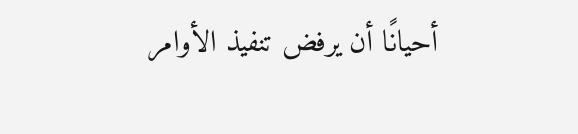أحيانًا أن يرفض تنفيذ الأوامر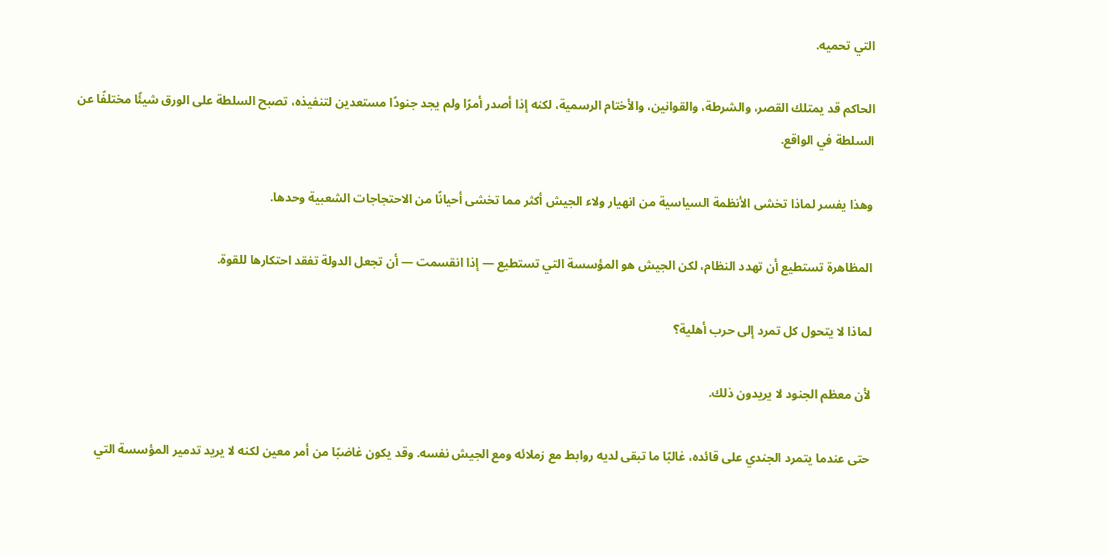التي تحميه.

الحاكم قد يمتلك القصر، والشرطة، والقوانين، والأختام الرسمية، لكنه إذا أصدر أمرًا ولم يجد جنودًا مستعدين لتنفيذه، تصبح السلطة على الورق شيئًا مختلفًا عن السلطة في الواقع.

وهذا يفسر لماذا تخشى الأنظمة السياسية من انهيار ولاء الجيش أكثر مما تخشى أحيانًا من الاحتجاجات الشعبية وحدها.

المظاهرة تستطيع أن تهدد النظام، لكن الجيش هو المؤسسة التي تستطيع — إذا انقسمت — أن تجعل الدولة تفقد احتكارها للقوة.

لماذا لا يتحول كل تمرد إلى حرب أهلية؟

لأن معظم الجنود لا يريدون ذلك.

حتى عندما يتمرد الجندي على قائده، غالبًا ما تبقى لديه روابط مع زملائه ومع الجيش نفسه. وقد يكون غاضبًا من أمر معين لكنه لا يريد تدمير المؤسسة التي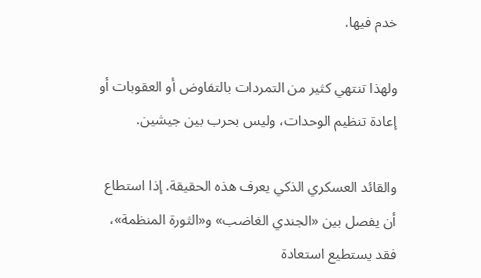خدم فيها.

ولهذا تنتهي كثير من التمردات بالتفاوض أو العقوبات أو إعادة تنظيم الوحدات، وليس بحرب بين جيشين.

والقائد العسكري الذكي يعرف هذه الحقيقة. إذا استطاع أن يفصل بين «الجندي الغاضب» و«الثورة المنظمة»، فقد يستطيع استعادة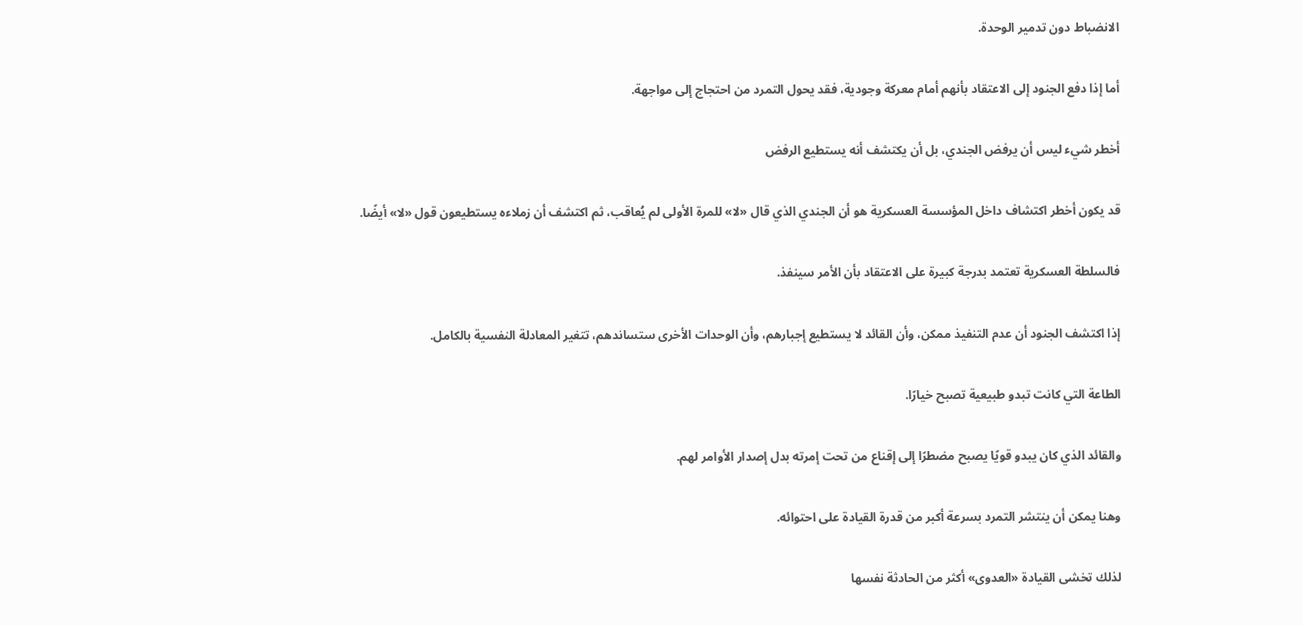الانضباط دون تدمير الوحدة.

أما إذا دفع الجنود إلى الاعتقاد بأنهم أمام معركة وجودية، فقد يحول التمرد من احتجاج إلى مواجهة.

أخطر شيء ليس أن يرفض الجندي، بل أن يكتشف أنه يستطيع الرفض

قد يكون أخطر اكتشاف داخل المؤسسة العسكرية هو أن الجندي الذي قال «لا» للمرة الأولى لم يُعاقب، ثم اكتشف أن زملاءه يستطيعون قول «لا» أيضًا.

فالسلطة العسكرية تعتمد بدرجة كبيرة على الاعتقاد بأن الأمر سينفذ.

إذا اكتشف الجنود أن عدم التنفيذ ممكن، وأن القائد لا يستطيع إجبارهم، وأن الوحدات الأخرى ستساندهم، تتغير المعادلة النفسية بالكامل.

الطاعة التي كانت تبدو طبيعية تصبح خيارًا.

والقائد الذي كان يبدو قويًا يصبح مضطرًا إلى إقناع من تحت إمرته بدل إصدار الأوامر لهم.

وهنا يمكن أن ينتشر التمرد بسرعة أكبر من قدرة القيادة على احتوائه.

لذلك تخشى القيادة «العدوى» أكثر من الحادثة نفسها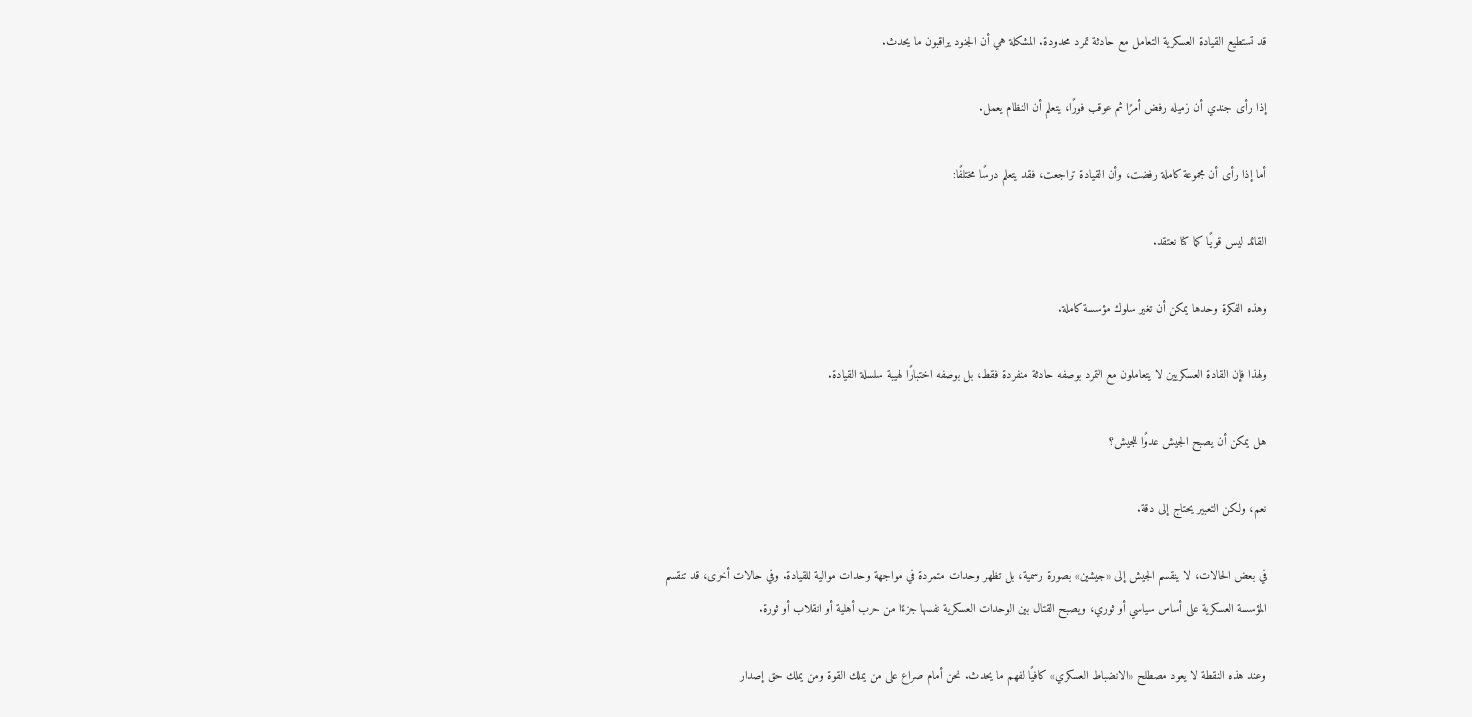قد تستطيع القيادة العسكرية التعامل مع حادثة تمرد محدودة. المشكلة هي أن الجنود يراقبون ما يحدث.

إذا رأى جندي أن زميله رفض أمرًا ثم عوقب فورًا، يتعلم أن النظام يعمل.

أما إذا رأى أن مجموعة كاملة رفضت، وأن القيادة تراجعت، فقد يتعلم درسًا مختلفًا:

القائد ليس قويًا كما كنا نعتقد.

وهذه الفكرة وحدها يمكن أن تغير سلوك مؤسسة كاملة.

ولهذا فإن القادة العسكريين لا يتعاملون مع التمرد بوصفه حادثة منفردة فقط، بل بوصفه اختبارًا لهيبة سلسلة القيادة.

هل يمكن أن يصبح الجيش عدوًا للجيش؟

نعم، ولكن التعبير يحتاج إلى دقة.

في بعض الحالات، لا ينقسم الجيش إلى «جيشين» بصورة رسمية، بل تظهر وحدات متمردة في مواجهة وحدات موالية للقيادة. وفي حالات أخرى، قد تنقسم المؤسسة العسكرية على أساس سياسي أو ثوري، ويصبح القتال بين الوحدات العسكرية نفسها جزءًا من حرب أهلية أو انقلاب أو ثورة.

وعند هذه النقطة لا يعود مصطلح «الانضباط العسكري» كافيًا لفهم ما يحدث. نحن أمام صراع على من يملك القوة ومن يملك حق إصدار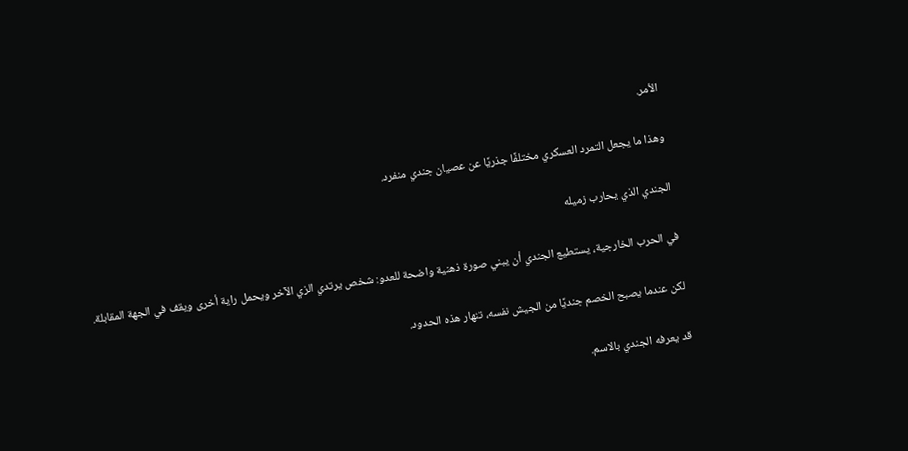الأمر.

وهذا ما يجعل التمرد العسكري مختلفًا جذريًا عن عصيان جندي منفرد.

الجندي الذي يحارب زميله

في الحرب الخارجية، يستطيع الجندي أن يبني صورة ذهنية واضحة للعدو: شخص يرتدي الزي الآخر ويحمل راية أخرى ويقف في الجهة المقابلة.

لكن عندما يصبح الخصم جنديًا من الجيش نفسه، تنهار هذه الحدود.

قد يعرفه الجندي بالاسم.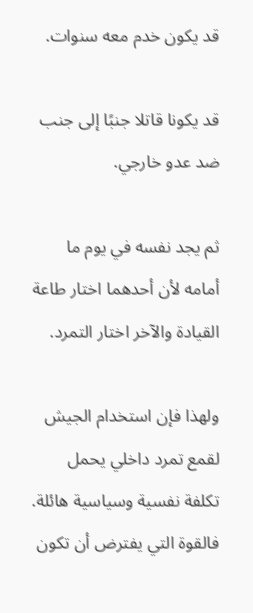قد يكون خدم معه سنوات.

قد يكونا قاتلا جنبًا إلى جنب ضد عدو خارجي.

ثم يجد نفسه في يوم ما أمامه لأن أحدهما اختار طاعة القيادة والآخر اختار التمرد.

ولهذا فإن استخدام الجيش لقمع تمرد داخلي يحمل تكلفة نفسية وسياسية هائلة. فالقوة التي يفترض أن تكون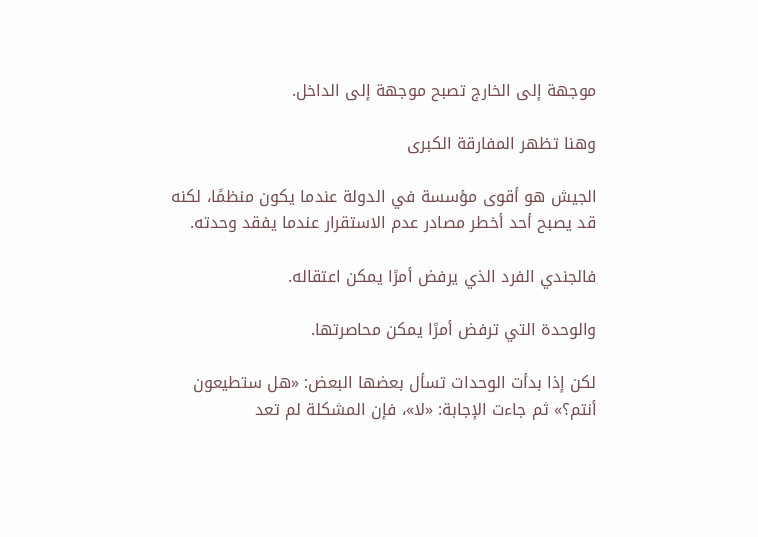موجهة إلى الخارج تصبح موجهة إلى الداخل.

وهنا تظهر المفارقة الكبرى

الجيش هو أقوى مؤسسة في الدولة عندما يكون منظمًا، لكنه قد يصبح أحد أخطر مصادر عدم الاستقرار عندما يفقد وحدته.

فالجندي الفرد الذي يرفض أمرًا يمكن اعتقاله.

والوحدة التي ترفض أمرًا يمكن محاصرتها.

لكن إذا بدأت الوحدات تسأل بعضها البعض: «هل ستطيعون أنتم؟» ثم جاءت الإجابة: «لا»، فإن المشكلة لم تعد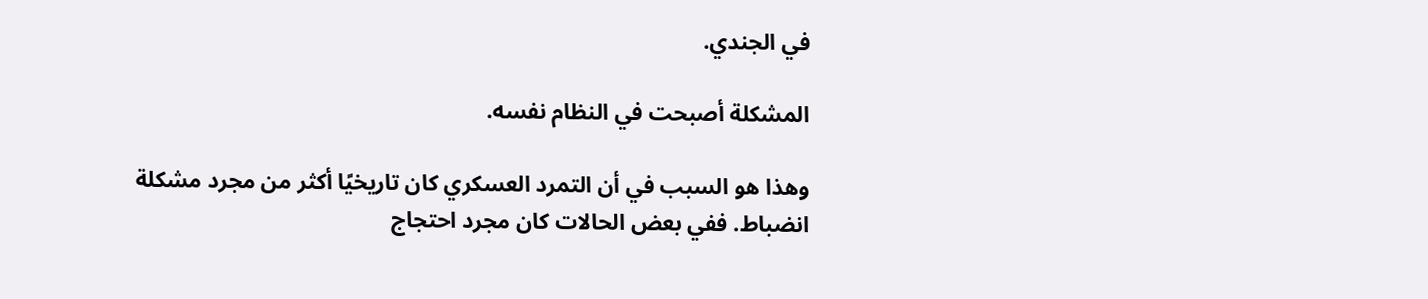في الجندي.

المشكلة أصبحت في النظام نفسه.

وهذا هو السبب في أن التمرد العسكري كان تاريخيًا أكثر من مجرد مشكلة انضباط. ففي بعض الحالات كان مجرد احتجاج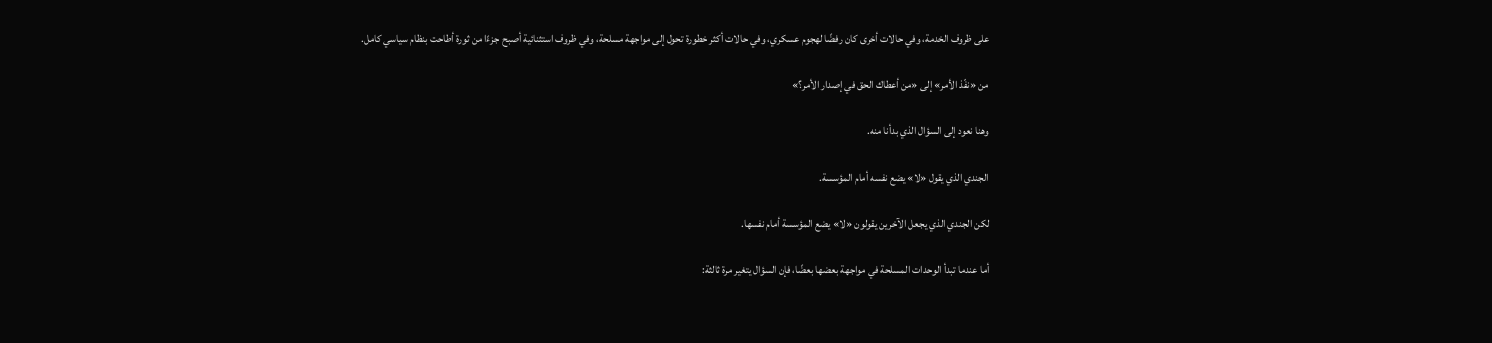على ظروف الخدمة، وفي حالات أخرى كان رفضًا لهجوم عسكري، وفي حالات أكثر خطورة تحول إلى مواجهة مسلحة، وفي ظروف استثنائية أصبح جزءًا من ثورة أطاحت بنظام سياسي كامل.

من «نفّذ الأمر» إلى «من أعطاك الحق في إصدار الأمر؟»

وهنا نعود إلى السؤال الذي بدأنا منه.

الجندي الذي يقول «لا» يضع نفسه أمام المؤسسة.

لكن الجندي الذي يجعل الآخرين يقولون «لا» يضع المؤسسة أمام نفسها.

أما عندما تبدأ الوحدات المسلحة في مواجهة بعضها بعضًا، فإن السؤال يتغير مرة ثالثة: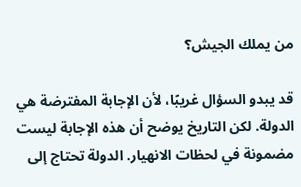من يملك الجيش؟

قد يبدو السؤال غريبًا، لأن الإجابة المفترضة هي الدولة. لكن التاريخ يوضح أن هذه الإجابة ليست مضمونة في لحظات الانهيار. الدولة تحتاج إلى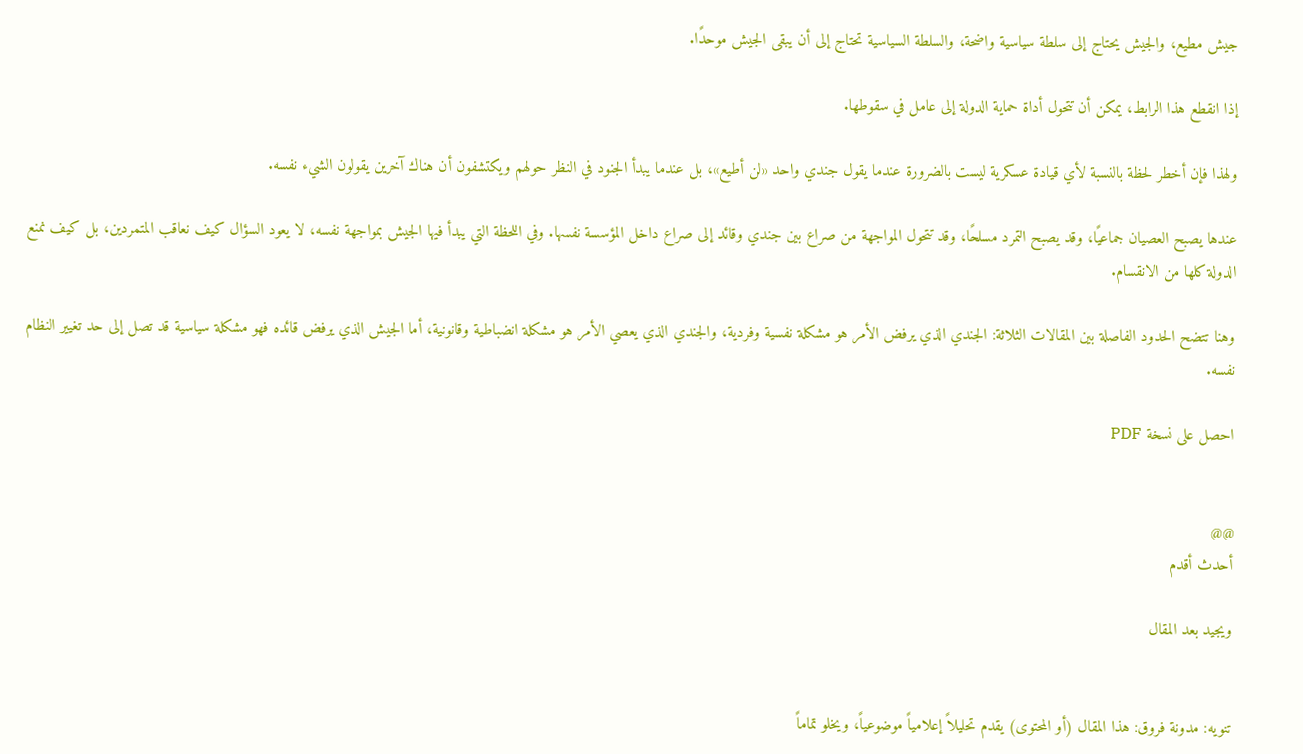جيش مطيع، والجيش يحتاج إلى سلطة سياسية واضحة، والسلطة السياسية تحتاج إلى أن يبقى الجيش موحدًا.

إذا انقطع هذا الرابط، يمكن أن تتحول أداة حماية الدولة إلى عامل في سقوطها.

ولهذا فإن أخطر لحظة بالنسبة لأي قيادة عسكرية ليست بالضرورة عندما يقول جندي واحد «لن أطيع»، بل عندما يبدأ الجنود في النظر حولهم ويكتشفون أن هناك آخرين يقولون الشيء نفسه.

عندها يصبح العصيان جماعيًا، وقد يصبح التمرد مسلحًا، وقد تتحول المواجهة من صراع بين جندي وقائد إلى صراع داخل المؤسسة نفسها. وفي اللحظة التي يبدأ فيها الجيش بمواجهة نفسه، لا يعود السؤال كيف نعاقب المتمردين، بل كيف نمنع الدولة كلها من الانقسام.

وهنا تتضح الحدود الفاصلة بين المقالات الثلاثة: الجندي الذي يرفض الأمر هو مشكلة نفسية وفردية، والجندي الذي يعصي الأمر هو مشكلة انضباطية وقانونية، أما الجيش الذي يرفض قائده فهو مشكلة سياسية قد تصل إلى حد تغيير النظام نفسه.

احصل على نسخة PDF


@@
أحدث أقدم

ويجيد بعد المقال


تنويه: مدونة فروق: هذا المقال (أو المحتوى) يقدم تحليلاً إعلامياً موضوعياً، ويخلو تماماً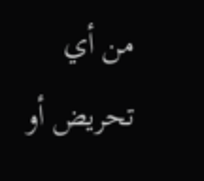من أي تحريض أو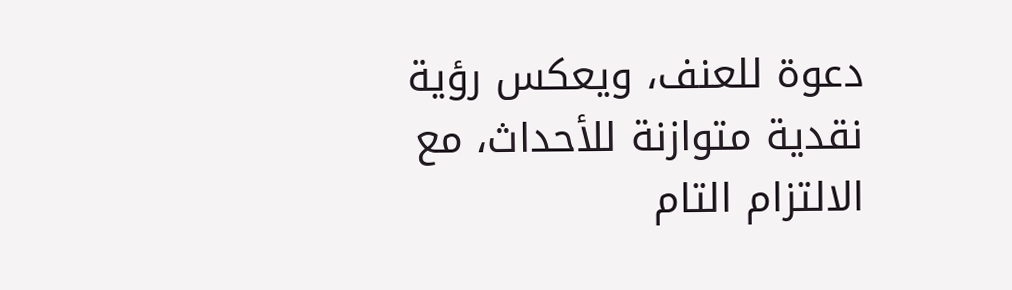دعوة للعنف، ويعكس رؤية نقدية متوازنة للأحداث، مع الالتزام التام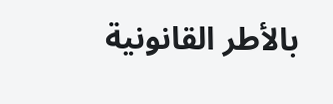بالأطر القانونية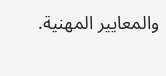والمعايير المهنية.